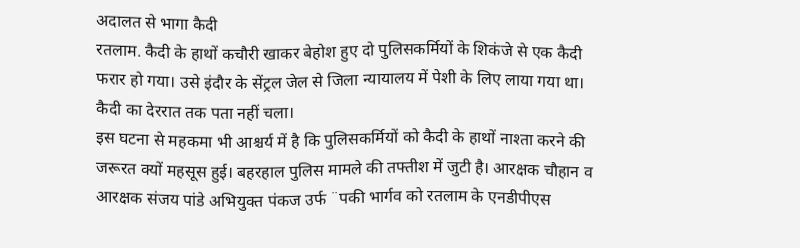अदालत से भागा कैदी
रतलाम. कैदी के हाथों कचौरी खाकर बेहोश हुए दो पुलिसकर्मियों के शिकंजे से एक कैदी फरार हो गया। उसे इंदौर के सेंट्रल जेल से जिला न्यायालय में पेशी के लिए लाया गया था। कैदी का देररात तक पता नहीं चला।
इस घटना से महकमा भी आश्चर्य में है कि पुलिसकर्मियों को कैदी के हाथों नाश्ता करने की जरूरत क्यों महसूस हुई। बहरहाल पुलिस मामले की तफ्तीश में जुटी है। आरक्षक चौहान व आरक्षक संजय पांडे अभियुक्त पंकज उर्फ ¨पकी भार्गव को रतलाम के एनडीपीएस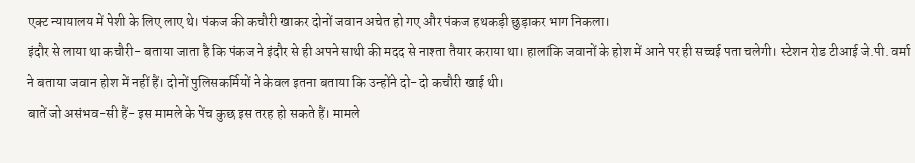एक्ट न्यायालय में पेशी के लिए लाए थे। पंकज की कचौरी खाकर दोनों जवान अचेत हो गए और पंकज हथकड़ी छुड़ाकर भाग निकला।
इंदौर से लाया था कचौरी- बताया जाता है कि पंकज ने इंदौर से ही अपने साथी की मदद से नाश्ता तैयार कराया था। हालांकि जवानों के होश में आने पर ही सच्चई पता चलेगी। स्टेशन रोड टीआई जे.पी. वर्मा ने बताया जवान होश में नहीं हैं। दोनों पुलिसकर्मियों ने केवल इतना बताया कि उन्होंने दो-दो कचौरी खाई थी।
बातें जो असंभव-सी हैं- इस मामले के पेंच कुछ इस तरह हो सकते हैं। मामले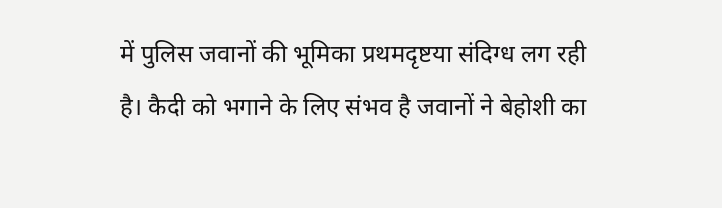में पुलिस जवानों की भूमिका प्रथमदृष्टया संदिग्ध लग रही है। कैदी को भगाने के लिए संभव है जवानों ने बेहोशी का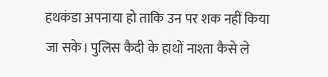हथकंडा अपनाया हो ताकि उन पर शक नहीं किया जा सके। पुलिस कैदी के हाथों नाश्ता कैसे ले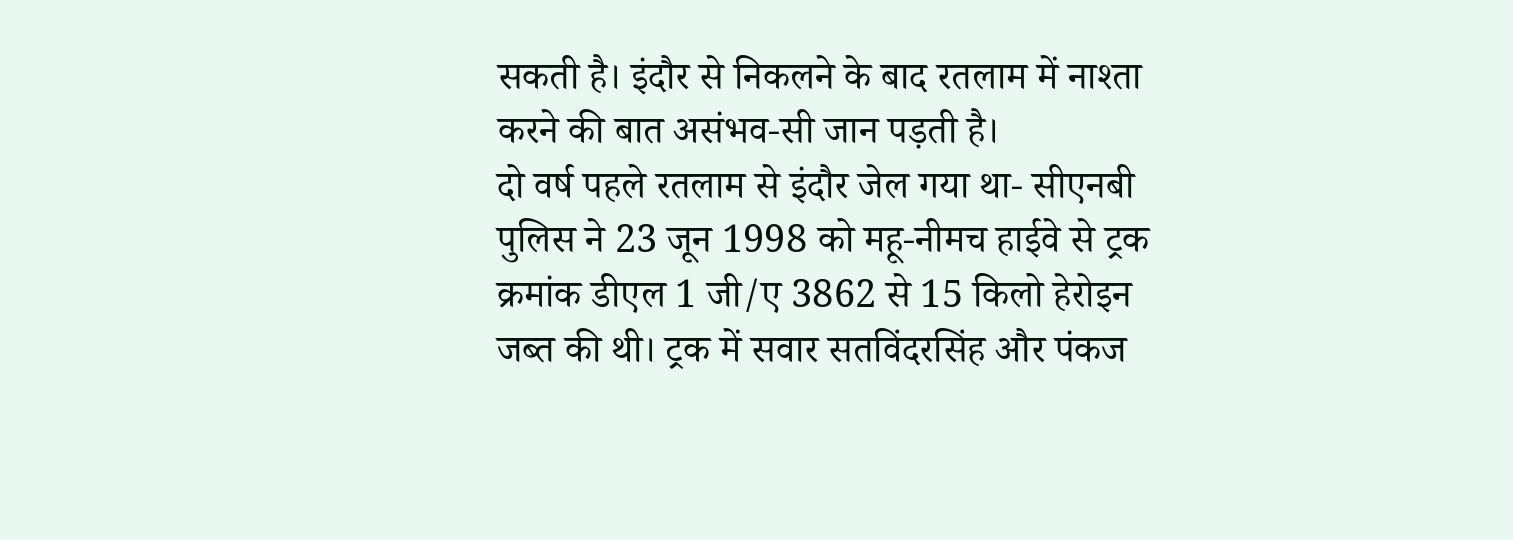सकती है। इंदौर से निकलने के बाद रतलाम में नाश्ता करने की बात असंभव-सी जान पड़ती है।
दो वर्ष पहले रतलाम से इंदौर जेल गया था- सीएनबी पुलिस ने 23 जून 1998 को महू-नीमच हाईवे से ट्रक क्रमांक डीएल 1 जी/ए 3862 से 15 किलो हेरोइन जब्त की थी। ट्रक में सवार सतविंदरसिंह और पंकज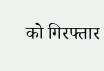को गिरफ्तार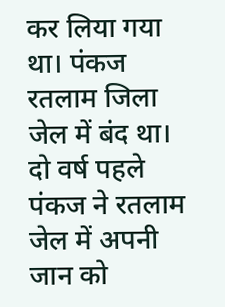कर लिया गया था। पंकज रतलाम जिला जेल में बंद था। दो वर्ष पहले पंकज ने रतलाम जेल में अपनी जान को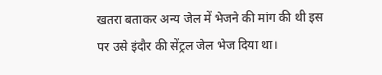खतरा बताकर अन्य जेल में भेजने की मांग की थी इस पर उसे इंदौर की सेंट्रल जेल भेज दिया था।